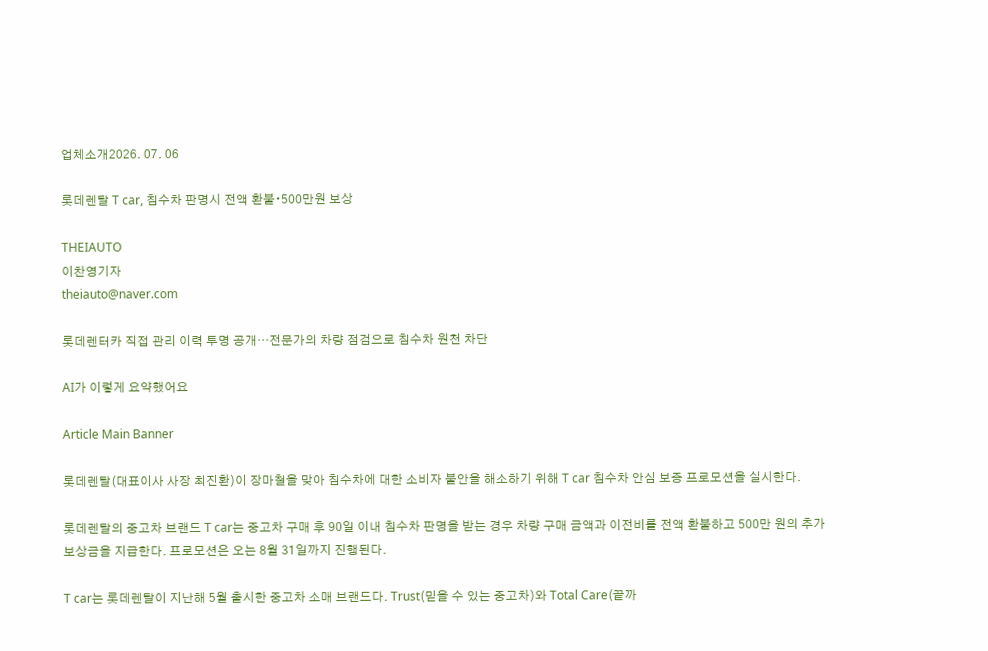업체소개2026. 07. 06

롯데렌탈 T car, 침수차 판명시 전액 환불∙500만원 보상

THEIAUTO
이찬영기자
theiauto@naver.com

롯데렌터카 직접 관리 이력 투명 공개…전문가의 차량 점검으로 침수차 원천 차단

AI가 이렇게 요약했어요

Article Main Banner

롯데렌탈(대표이사 사장 최진환)이 장마철을 맞아 침수차에 대한 소비자 불안을 해소하기 위해 T car 침수차 안심 보증 프로모션을 실시한다.

롯데렌탈의 중고차 브랜드 T car는 중고차 구매 후 90일 이내 침수차 판명을 받는 경우 차량 구매 금액과 이전비를 전액 환불하고 500만 원의 추가 보상금을 지급한다. 프로모션은 오는 8월 31일까지 진행된다.

T car는 롯데렌탈이 지난해 5월 출시한 중고차 소매 브랜드다. Trust(믿을 수 있는 중고차)와 Total Care(끝까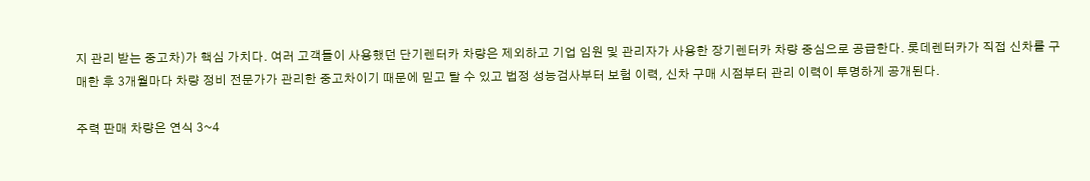지 관리 받는 중고차)가 핵심 가치다. 여러 고객들이 사용했던 단기렌터카 차량은 제외하고 기업 임원 및 관리자가 사용한 장기렌터카 차량 중심으로 공급한다. 롯데렌터카가 직접 신차를 구매한 후 3개월마다 차량 정비 전문가가 관리한 중고차이기 때문에 믿고 탈 수 있고 법정 성능검사부터 보험 이력, 신차 구매 시점부터 관리 이력이 투명하게 공개된다.

주력 판매 차량은 연식 3~4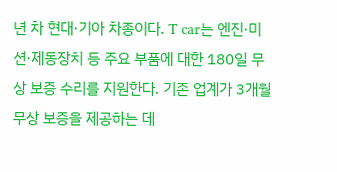년 차 현대·기아 차종이다. T car는 엔진·미션·제동장치 등 주요 부품에 대한 180일 무상 보증 수리를 지원한다. 기존 업계가 3개월 무상 보증을 제공하는 데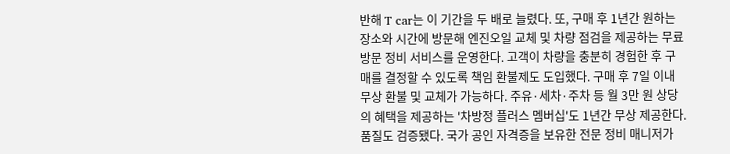반해 T car는 이 기간을 두 배로 늘렸다. 또, 구매 후 1년간 원하는 장소와 시간에 방문해 엔진오일 교체 및 차량 점검을 제공하는 무료 방문 정비 서비스를 운영한다. 고객이 차량을 충분히 경험한 후 구매를 결정할 수 있도록 책임 환불제도 도입했다. 구매 후 7일 이내 무상 환불 및 교체가 가능하다. 주유·세차·주차 등 월 3만 원 상당의 혜택을 제공하는 '차방정 플러스 멤버십'도 1년간 무상 제공한다. 품질도 검증됐다. 국가 공인 자격증을 보유한 전문 정비 매니저가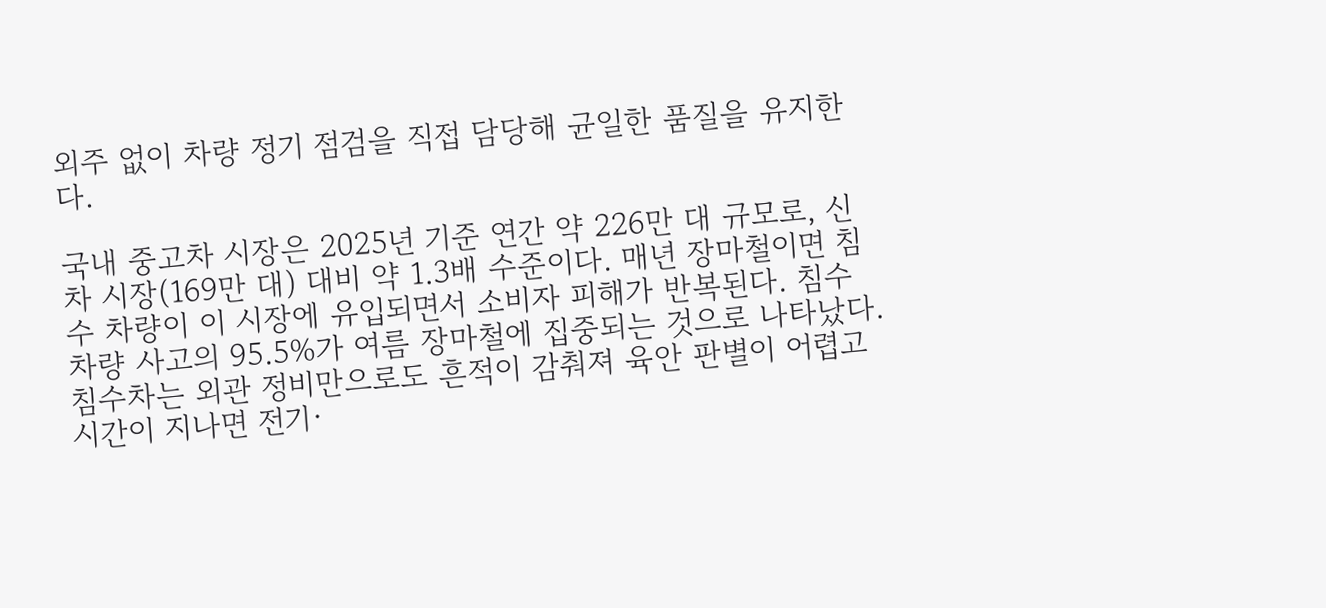외주 없이 차량 정기 점검을 직접 담당해 균일한 품질을 유지한다.

국내 중고차 시장은 2025년 기준 연간 약 226만 대 규모로, 신차 시장(169만 대) 대비 약 1.3배 수준이다. 매년 장마철이면 침수 차량이 이 시장에 유입되면서 소비자 피해가 반복된다. 침수 차량 사고의 95.5%가 여름 장마철에 집중되는 것으로 나타났다. 침수차는 외관 정비만으로도 흔적이 감춰져 육안 판별이 어렵고 시간이 지나면 전기·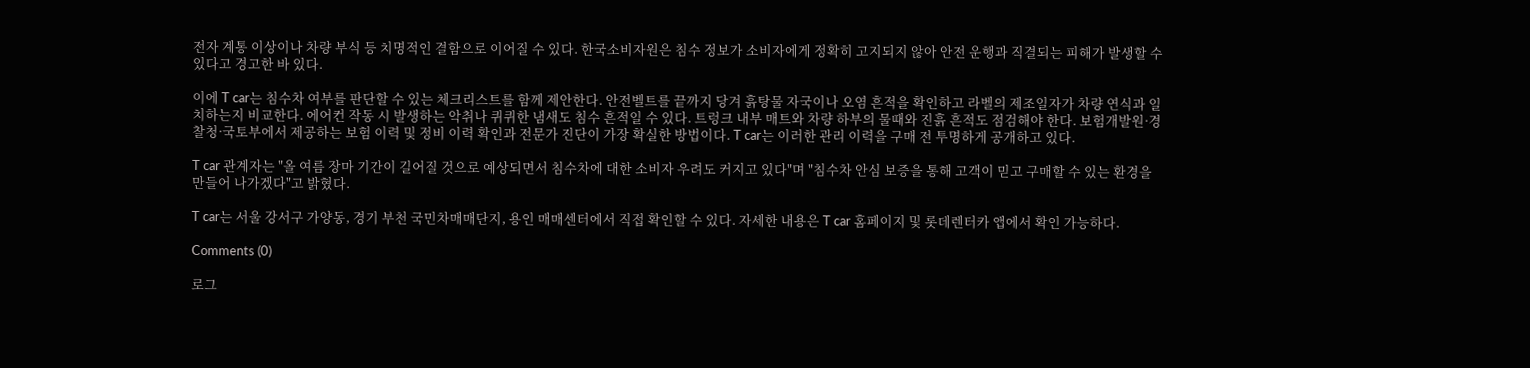전자 계통 이상이나 차량 부식 등 치명적인 결함으로 이어질 수 있다. 한국소비자원은 침수 정보가 소비자에게 정확히 고지되지 않아 안전 운행과 직결되는 피해가 발생할 수 있다고 경고한 바 있다.

이에 T car는 침수차 여부를 판단할 수 있는 체크리스트를 함께 제안한다. 안전벨트를 끝까지 당겨 흙탕물 자국이나 오염 흔적을 확인하고 라벨의 제조일자가 차량 연식과 일치하는지 비교한다. 에어컨 작동 시 발생하는 악취나 퀴퀴한 냄새도 침수 흔적일 수 있다. 트렁크 내부 매트와 차량 하부의 물때와 진흙 흔적도 점검해야 한다. 보험개발원·경찰청·국토부에서 제공하는 보험 이력 및 정비 이력 확인과 전문가 진단이 가장 확실한 방법이다. T car는 이러한 관리 이력을 구매 전 투명하게 공개하고 있다.

T car 관계자는 "올 여름 장마 기간이 길어질 것으로 예상되면서 침수차에 대한 소비자 우려도 커지고 있다"며 "침수차 안심 보증을 통해 고객이 믿고 구매할 수 있는 환경을 만들어 나가겠다"고 밝혔다.

T car는 서울 강서구 가양동, 경기 부천 국민차매매단지, 용인 매매센터에서 직접 확인할 수 있다. 자세한 내용은 T car 홈페이지 및 롯데렌터카 앱에서 확인 가능하다.

Comments (0)

로그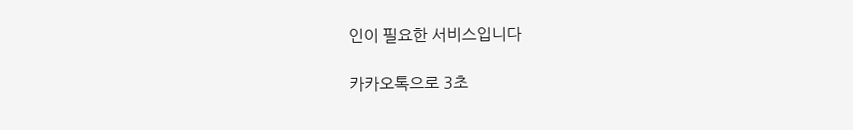인이 필요한 서비스입니다

카카오톡으로 3초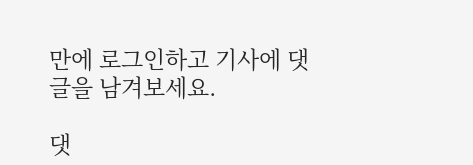만에 로그인하고 기사에 댓글을 남겨보세요.

댓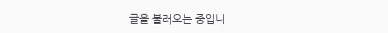글을 불러오는 중입니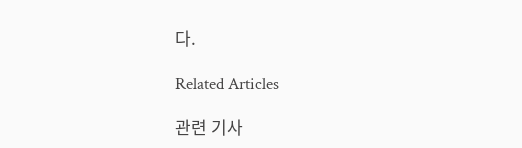다.

Related Articles

관련 기사